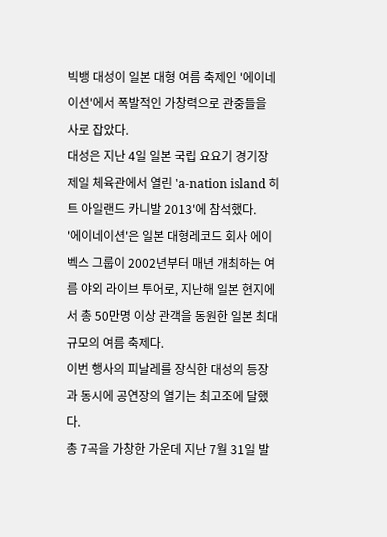빅뱅 대성이 일본 대형 여름 축제인 '에이네이션'에서 폭발적인 가창력으로 관중들을 사로 잡았다.
대성은 지난 4일 일본 국립 요요기 경기장 제일 체육관에서 열린 'a-nation island 히트 아일랜드 카니발 2013'에 참석했다.
'에이네이션'은 일본 대형레코드 회사 에이벡스 그룹이 2002년부터 매년 개최하는 여름 야외 라이브 투어로, 지난해 일본 현지에서 총 50만명 이상 관객을 동원한 일본 최대 규모의 여름 축제다.
이번 행사의 피날레를 장식한 대성의 등장과 동시에 공연장의 열기는 최고조에 달했다.
총 7곡을 가창한 가운데 지난 7월 31일 발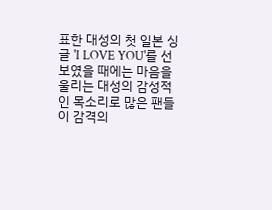표한 대성의 첫 일본 싱글 'I LOVE YOU'를 선보였을 때에는 마음을 울리는 대성의 감성적인 목소리로 많은 팬들이 감격의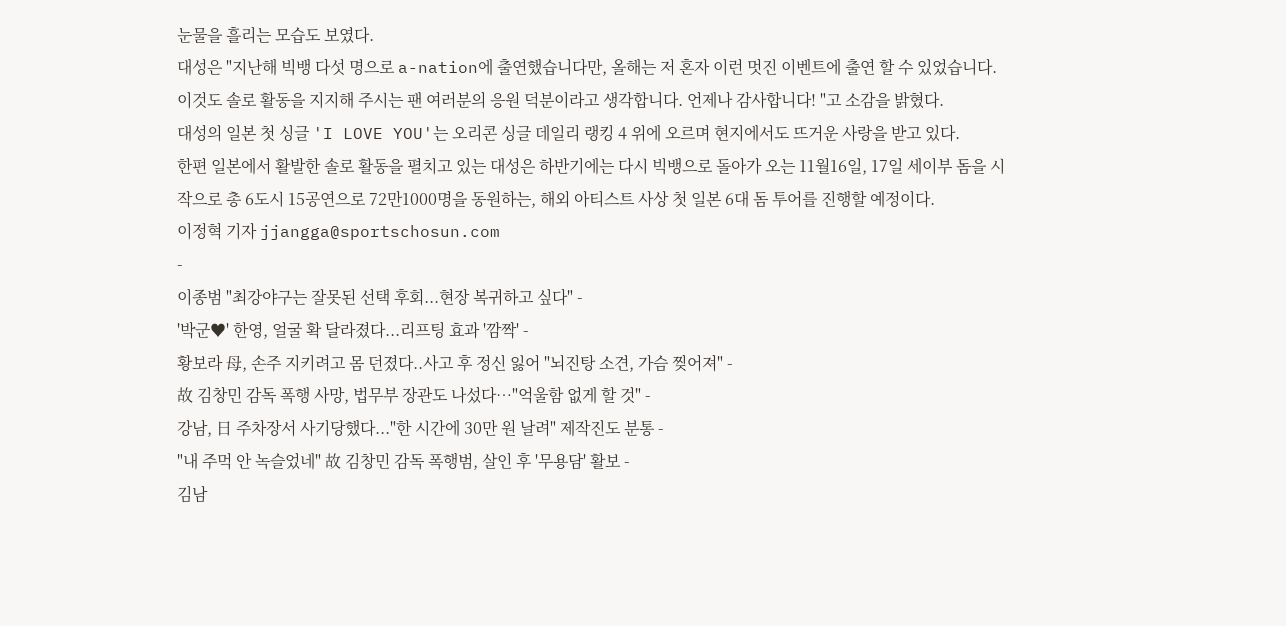눈물을 흘리는 모습도 보였다.
대성은 "지난해 빅뱅 다섯 명으로 a-nation에 출연했습니다만, 올해는 저 혼자 이런 멋진 이벤트에 출연 할 수 있었습니다. 이것도 솔로 활동을 지지해 주시는 팬 여러분의 응원 덕분이라고 생각합니다. 언제나 감사합니다! "고 소감을 밝혔다.
대성의 일본 첫 싱글 'I LOVE YOU'는 오리콘 싱글 데일리 랭킹 4 위에 오르며 현지에서도 뜨거운 사랑을 받고 있다.
한편 일본에서 활발한 솔로 활동을 펼치고 있는 대성은 하반기에는 다시 빅뱅으로 돌아가 오는 11월16일, 17일 세이부 돔을 시작으로 총 6도시 15공연으로 72만1000명을 동원하는, 해외 아티스트 사상 첫 일본 6대 돔 투어를 진행할 예정이다.
이정혁 기자 jjangga@sportschosun.com
-
이종범 "최강야구는 잘못된 선택 후회...현장 복귀하고 싶다" -
'박군♥' 한영, 얼굴 확 달라졌다...리프팅 효과 '깜짝' -
황보라 母, 손주 지키려고 몸 던졌다..사고 후 정신 잃어 "뇌진탕 소견, 가슴 찢어져" -
故 김창민 감독 폭행 사망, 법무부 장관도 나섰다…"억울함 없게 할 것" -
강남, 日 주차장서 사기당했다..."한 시간에 30만 원 날려" 제작진도 분통 -
"내 주먹 안 녹슬었네" 故 김창민 감독 폭행범, 살인 후 '무용담' 활보 -
김남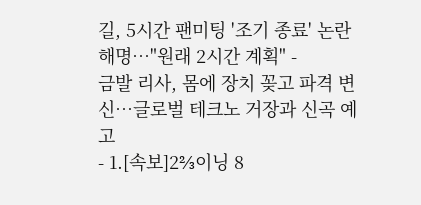길, 5시간 팬미팅 '조기 종료' 논란 해명…"원래 2시간 계획" -
금발 리사, 몸에 장치 꽂고 파격 변신…글로벌 테크노 거장과 신곡 예고
- 1.[속보]2⅔이닝 8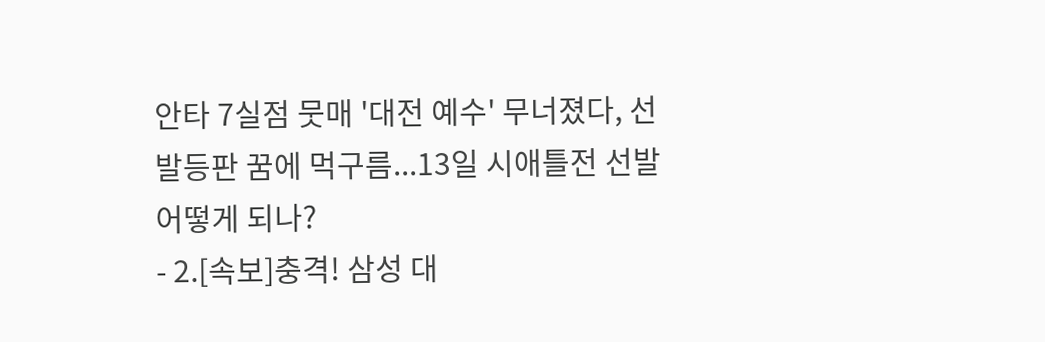안타 7실점 뭇매 '대전 예수' 무너졌다, 선발등판 꿈에 먹구름...13일 시애틀전 선발 어떻게 되나?
- 2.[속보]충격! 삼성 대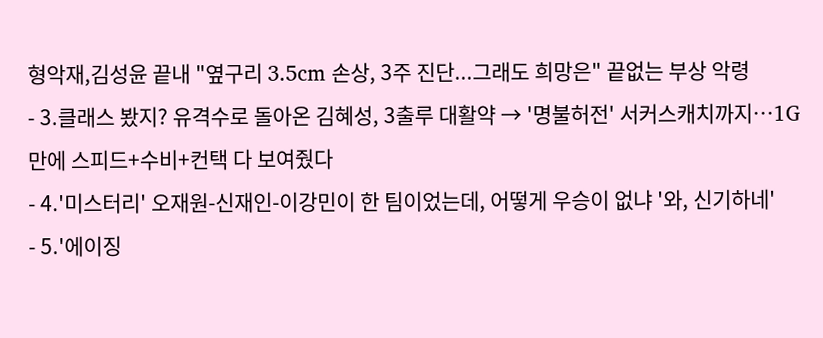형악재,김성윤 끝내 "옆구리 3.5cm 손상, 3주 진단...그래도 희망은" 끝없는 부상 악령
- 3.클래스 봤지? 유격수로 돌아온 김혜성, 3출루 대활약 → '명불허전' 서커스캐치까지…1G 만에 스피드+수비+컨택 다 보여줬다
- 4.'미스터리' 오재원-신재인-이강민이 한 팀이었는데, 어떻게 우승이 없냐 '와, 신기하네'
- 5.'에이징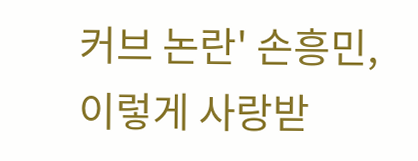커브 논란' 손흥민, 이렇게 사랑받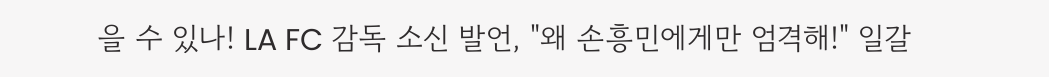을 수 있나! LA FC 감독 소신 발언, "왜 손흥민에게만 엄격해!" 일갈